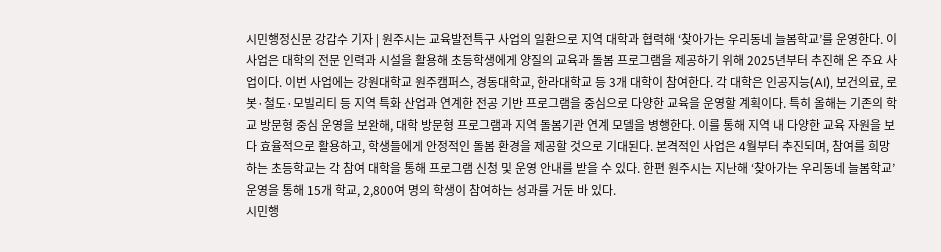시민행정신문 강갑수 기자 | 원주시는 교육발전특구 사업의 일환으로 지역 대학과 협력해 ‘찾아가는 우리동네 늘봄학교’를 운영한다. 이 사업은 대학의 전문 인력과 시설을 활용해 초등학생에게 양질의 교육과 돌봄 프로그램을 제공하기 위해 2025년부터 추진해 온 주요 사업이다. 이번 사업에는 강원대학교 원주캠퍼스, 경동대학교, 한라대학교 등 3개 대학이 참여한다. 각 대학은 인공지능(AI), 보건의료, 로봇·철도·모빌리티 등 지역 특화 산업과 연계한 전공 기반 프로그램을 중심으로 다양한 교육을 운영할 계획이다. 특히 올해는 기존의 학교 방문형 중심 운영을 보완해, 대학 방문형 프로그램과 지역 돌봄기관 연계 모델을 병행한다. 이를 통해 지역 내 다양한 교육 자원을 보다 효율적으로 활용하고, 학생들에게 안정적인 돌봄 환경을 제공할 것으로 기대된다. 본격적인 사업은 4월부터 추진되며, 참여를 희망하는 초등학교는 각 참여 대학을 통해 프로그램 신청 및 운영 안내를 받을 수 있다. 한편 원주시는 지난해 ‘찾아가는 우리동네 늘봄학교’ 운영을 통해 15개 학교, 2,800여 명의 학생이 참여하는 성과를 거둔 바 있다.
시민행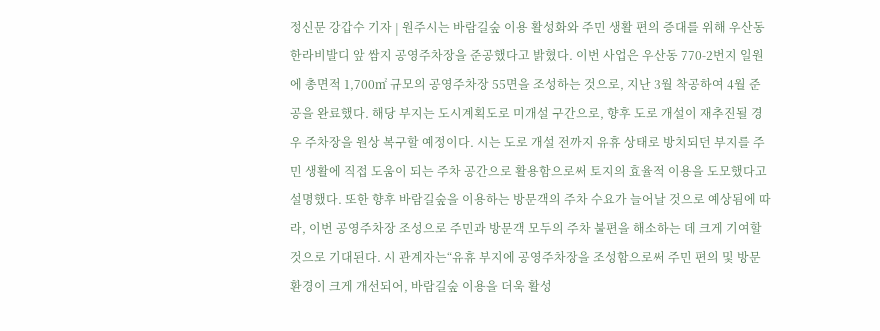정신문 강갑수 기자 | 원주시는 바람길숲 이용 활성화와 주민 생활 편의 증대를 위해 우산동 한라비발디 앞 쌈지 공영주차장을 준공했다고 밝혔다. 이번 사업은 우산동 770-2번지 일원에 총면적 1,700㎡ 규모의 공영주차장 55면을 조성하는 것으로, 지난 3월 착공하여 4월 준공을 완료했다. 해당 부지는 도시계획도로 미개설 구간으로, 향후 도로 개설이 재추진될 경우 주차장을 원상 복구할 예정이다. 시는 도로 개설 전까지 유휴 상태로 방치되던 부지를 주민 생활에 직접 도움이 되는 주차 공간으로 활용함으로써 토지의 효율적 이용을 도모했다고 설명했다. 또한 향후 바람길숲을 이용하는 방문객의 주차 수요가 늘어날 것으로 예상됨에 따라, 이번 공영주차장 조성으로 주민과 방문객 모두의 주차 불편을 해소하는 데 크게 기여할 것으로 기대된다. 시 관계자는“유휴 부지에 공영주차장을 조성함으로써 주민 편의 및 방문 환경이 크게 개선되어, 바람길숲 이용을 더욱 활성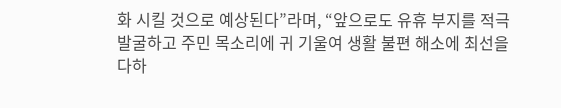화 시킬 것으로 예상된다”라며, “앞으로도 유휴 부지를 적극 발굴하고 주민 목소리에 귀 기울여 생활 불편 해소에 최선을 다하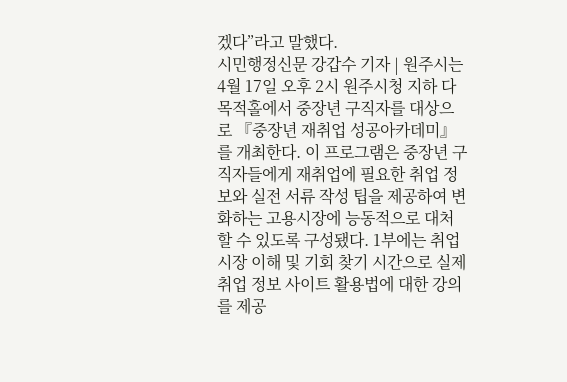겠다”라고 말했다.
시민행정신문 강갑수 기자 | 원주시는 4월 17일 오후 2시 원주시청 지하 다목적홀에서 중장년 구직자를 대상으로 『중장년 재취업 성공아카데미』를 개최한다. 이 프로그램은 중장년 구직자들에게 재취업에 필요한 취업 정보와 실전 서류 작성 팁을 제공하여 변화하는 고용시장에 능동적으로 대처할 수 있도록 구성됐다. 1부에는 취업시장 이해 및 기회 찾기 시간으로 실제 취업 정보 사이트 활용법에 대한 강의를 제공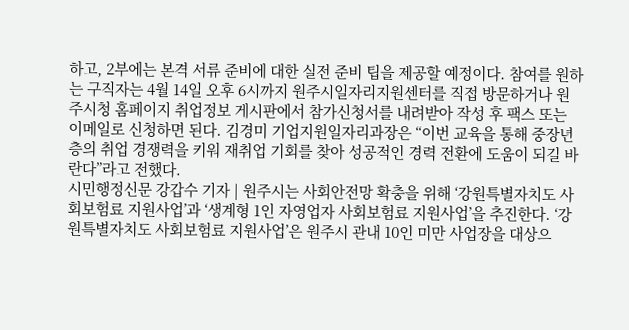하고, 2부에는 본격 서류 준비에 대한 실전 준비 팁을 제공할 예정이다. 참여를 원하는 구직자는 4월 14일 오후 6시까지 원주시일자리지원센터를 직접 방문하거나 원주시청 홈페이지 취업정보 게시판에서 참가신청서를 내려받아 작성 후 팩스 또는 이메일로 신청하면 된다. 김경미 기업지원일자리과장은 “이번 교육을 통해 중장년층의 취업 경쟁력을 키워 재취업 기회를 찾아 성공적인 경력 전환에 도움이 되길 바란다”라고 전했다.
시민행정신문 강갑수 기자 | 원주시는 사회안전망 확충을 위해 ‘강원특별자치도 사회보험료 지원사업’과 ‘생계형 1인 자영업자 사회보험료 지원사업’을 추진한다. ‘강원특별자치도 사회보험료 지원사업’은 원주시 관내 10인 미만 사업장을 대상으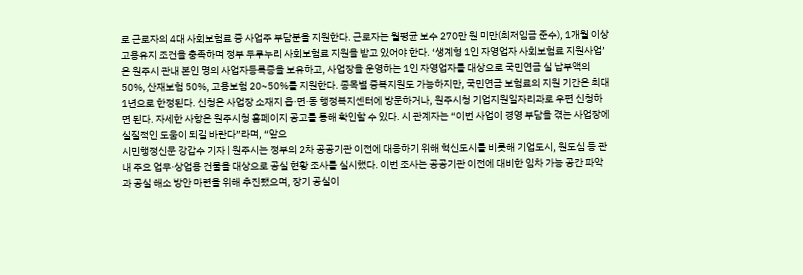로 근로자의 4대 사회보험료 중 사업주 부담분을 지원한다. 근로자는 월평균 보수 270만 원 미만(최저임금 준수), 1개월 이상 고용유지 조건을 충족하며 정부 두루누리 사회보험료 지원을 받고 있어야 한다. ‘생계형 1인 자영업자 사회보험료 지원사업’은 원주시 관내 본인 명의 사업자등록증을 보유하고, 사업장을 운영하는 1인 자영업자를 대상으로 국민연금 실 납부액의 50%, 산재보험 50%, 고용보험 20~50%를 지원한다. 종목별 중복지원도 가능하지만, 국민연금 보험료의 지원 기간은 최대 1년으로 한정된다. 신청은 사업장 소재지 읍·면·동 행정복지센터에 방문하거나, 원주시청 기업지원일자리과로 우편 신청하면 된다. 자세한 사항은 원주시청 홈페이지 공고를 통해 확인할 수 있다. 시 관계자는 “이번 사업이 경영 부담을 겪는 사업장에 실질적인 도움이 되길 바란다”라며, “앞으
시민행정신문 강갑수 기자 | 원주시는 정부의 2차 공공기관 이전에 대응하기 위해 혁신도시를 비롯해 기업도시, 원도심 등 관내 주요 업무·상업용 건물을 대상으로 공실 현황 조사를 실시했다. 이번 조사는 공공기관 이전에 대비한 임차 가능 공간 파악과 공실 해소 방안 마련을 위해 추진됐으며, 장기 공실이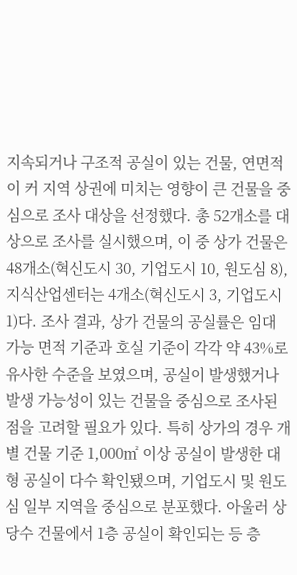지속되거나 구조적 공실이 있는 건물, 연면적이 커 지역 상권에 미치는 영향이 큰 건물을 중심으로 조사 대상을 선정했다. 총 52개소를 대상으로 조사를 실시했으며, 이 중 상가 건물은 48개소(혁신도시 30, 기업도시 10, 원도심 8), 지식산업센터는 4개소(혁신도시 3, 기업도시 1)다. 조사 결과, 상가 건물의 공실률은 임대 가능 면적 기준과 호실 기준이 각각 약 43%로 유사한 수준을 보였으며, 공실이 발생했거나 발생 가능성이 있는 건물을 중심으로 조사된 점을 고려할 필요가 있다. 특히 상가의 경우 개별 건물 기준 1,000㎡ 이상 공실이 발생한 대형 공실이 다수 확인됐으며, 기업도시 및 원도심 일부 지역을 중심으로 분포했다. 아울러 상당수 건물에서 1층 공실이 확인되는 등 층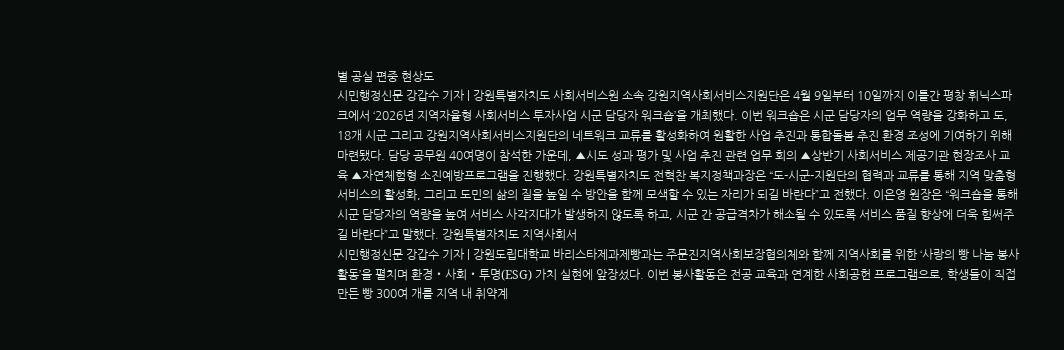별 공실 편중 현상도
시민행정신문 강갑수 기자 | 강원특별자치도 사회서비스원 소속 강원지역사회서비스지원단은 4월 9일부터 10일까지 이틀간 평창 휘닉스파크에서 ‘2026년 지역자율형 사회서비스 투자사업 시군 담당자 워크숍’을 개최했다. 이번 워크숍은 시군 담당자의 업무 역량을 강화하고 도, 18개 시군 그리고 강원지역사회서비스지원단의 네트워크 교류를 활성화하여 원활한 사업 추진과 통합돌봄 추진 환경 조성에 기여하기 위해 마련됐다. 담당 공무원 40여명이 참석한 가운데, ▲시도 성과 평가 및 사업 추진 관련 업무 회의 ▲상반기 사회서비스 제공기관 현장조사 교육 ▲자연체험형 소진예방프로그램을 진행했다. 강원특별자치도 전혁찬 복지정책과장은 “도-시군-지원단의 협력과 교류를 통해 지역 맞춤형 서비스의 활성화, 그리고 도민의 삶의 질을 높일 수 방안을 함께 모색할 수 있는 자리가 되길 바란다”고 전했다. 이은영 원장은 “워크숍을 통해 시군 담당자의 역량을 높여 서비스 사각지대가 발생하지 않도록 하고, 시군 간 공급격차가 해소될 수 있도록 서비스 품질 향상에 더욱 힘써주길 바란다”고 말했다. 강원특별자치도 지역사회서
시민행정신문 강갑수 기자 | 강원도립대학교 바리스타제과제빵과는 주문진지역사회보장협의체와 함께 지역사회를 위한 ‘사랑의 빵 나눔 봉사활동’을 펼치며 환경‧사회‧투명(ESG) 가치 실현에 앞장섰다. 이번 봉사활동은 전공 교육과 연계한 사회공헌 프로그램으로, 학생들이 직접 만든 빵 300여 개를 지역 내 취약계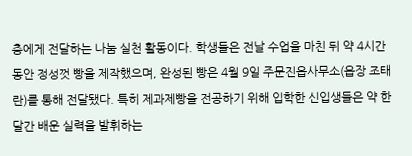층에게 전달하는 나눔 실천 활동이다. 학생들은 전날 수업을 마친 뒤 약 4시간 동안 정성껏 빵을 제작했으며, 완성된 빵은 4월 9일 주문진읍사무소(읍장 조태란)를 통해 전달됐다. 특히 제과제빵을 전공하기 위해 입학한 신입생들은 약 한 달간 배운 실력을 발휘하는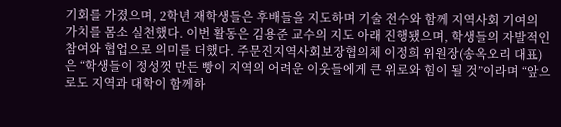기회를 가졌으며, 2학년 재학생들은 후배들을 지도하며 기술 전수와 함께 지역사회 기여의 가치를 몸소 실천했다. 이번 활동은 김용준 교수의 지도 아래 진행됐으며, 학생들의 자발적인 참여와 협업으로 의미를 더했다. 주문진지역사회보장협의체 이정희 위원장(송옥오리 대표)은 “학생들이 정성껏 만든 빵이 지역의 어려운 이웃들에게 큰 위로와 힘이 될 것”이라며 “앞으로도 지역과 대학이 함께하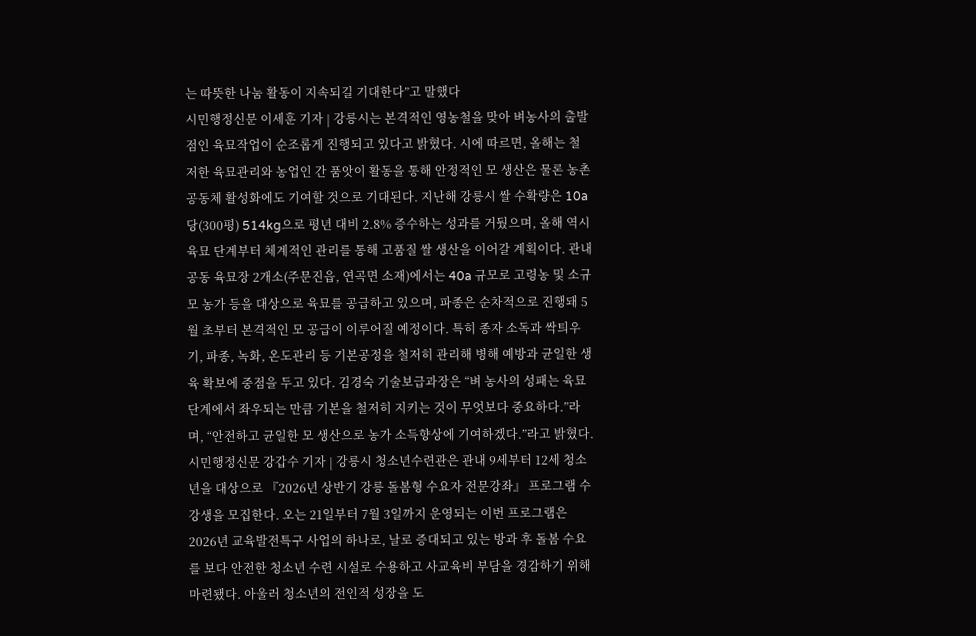는 따뜻한 나눔 활동이 지속되길 기대한다”고 말했다
시민행정신문 이세훈 기자 | 강릉시는 본격적인 영농철을 맞아 벼농사의 출발점인 육묘작업이 순조롭게 진행되고 있다고 밝혔다. 시에 따르면, 올해는 철저한 육묘관리와 농업인 간 품앗이 활동을 통해 안정적인 모 생산은 물론 농촌 공동체 활성화에도 기여할 것으로 기대된다. 지난해 강릉시 쌀 수확량은 10a당(300평) 514kg으로 평년 대비 2.8% 증수하는 성과를 거뒀으며, 올해 역시 육묘 단계부터 체계적인 관리를 통해 고품질 쌀 생산을 이어갈 계획이다. 관내 공동 육묘장 2개소(주문진읍, 연곡면 소재)에서는 40a 규모로 고령농 및 소규모 농가 등을 대상으로 육묘를 공급하고 있으며, 파종은 순차적으로 진행돼 5월 초부터 본격적인 모 공급이 이루어질 예정이다. 특히 종자 소독과 싹틔우기, 파종, 녹화, 온도관리 등 기본공정을 철저히 관리해 병해 예방과 균일한 생육 확보에 중점을 두고 있다. 김경숙 기술보급과장은 “벼 농사의 성패는 육묘단계에서 좌우되는 만큼 기본을 철저히 지키는 것이 무엇보다 중요하다.”라며, “안전하고 균일한 모 생산으로 농가 소득향상에 기여하겠다.”라고 밝혔다.
시민행정신문 강갑수 기자 | 강릉시 청소년수련관은 관내 9세부터 12세 청소년을 대상으로 『2026년 상반기 강릉 돌봄형 수요자 전문강좌』 프로그램 수강생을 모집한다. 오는 21일부터 7월 3일까지 운영되는 이번 프로그램은 2026년 교육발전특구 사업의 하나로, 날로 증대되고 있는 방과 후 돌봄 수요를 보다 안전한 청소년 수련 시설로 수용하고 사교육비 부담을 경감하기 위해 마련됐다. 아울러 청소년의 전인적 성장을 도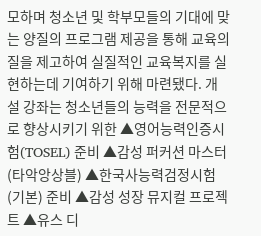모하며 청소년 및 학부모들의 기대에 맞는 양질의 프로그램 제공을 통해 교육의 질을 제고하여 실질적인 교육복지를 실현하는데 기여하기 위해 마련됐다. 개설 강좌는 청소년들의 능력을 전문적으로 향상시키기 위한 ▲영어능력인증시험(TOSEL) 준비 ▲감성 퍼커션 마스터(타악앙상블) ▲한국사능력검정시험(기본) 준비 ▲감성 성장 뮤지컬 프로젝트 ▲유스 디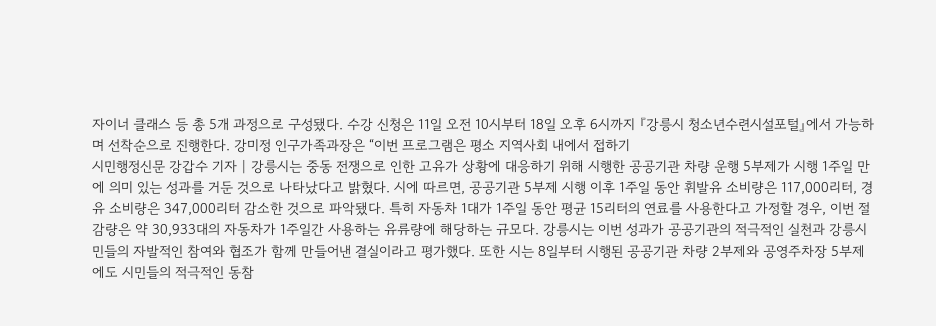자이너 클래스 등 총 5개 과정으로 구성됐다. 수강 신청은 11일 오전 10시부터 18일 오후 6시까지 『강릉시 청소년수련시설포털』에서 가능하며 선착순으로 진행한다. 강미정 인구가족과장은 “이번 프로그램은 평소 지역사회 내에서 접하기
시민행정신문 강갑수 기자 | 강릉시는 중동 전쟁으로 인한 고유가 상황에 대응하기 위해 시행한 공공기관 차량 운행 5부제가 시행 1주일 만에 의미 있는 성과를 거둔 것으로 나타났다고 밝혔다. 시에 따르면, 공공기관 5부제 시행 이후 1주일 동안 휘발유 소비량은 117,000리터, 경유 소비량은 347,000리터 감소한 것으로 파악됐다. 특히 자동차 1대가 1주일 동안 평균 15리터의 연료를 사용한다고 가정할 경우, 이번 절감량은 약 30,933대의 자동차가 1주일간 사용하는 유류량에 해당하는 규모다. 강릉시는 이번 성과가 공공기관의 적극적인 실천과 강릉시민들의 자발적인 참여와 협조가 함께 만들어낸 결실이라고 평가했다. 또한 시는 8일부터 시행된 공공기관 차량 2부제와 공영주차장 5부제에도 시민들의 적극적인 동참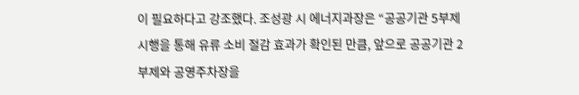이 필요하다고 강조했다. 조성광 시 에너지과장은 “공공기관 5부제 시행을 통해 유류 소비 절감 효과가 확인된 만큼, 앞으로 공공기관 2부제와 공영주차장을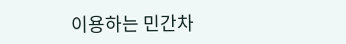이용하는 민간차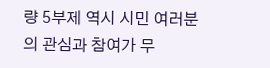량 5부제 역시 시민 여러분의 관심과 참여가 무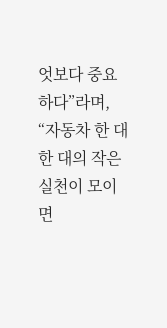엇보다 중요하다”라며, “자동차 한 대 한 대의 작은 실천이 모이면